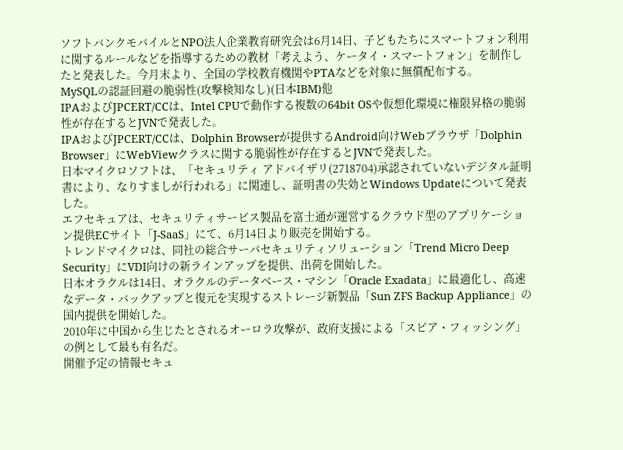ソフトバンクモバイルとNPO法人企業教育研究会は6月14日、子どもたちにスマートフォン利用に関するルールなどを指導するための教材「考えよう、ケータイ・スマートフォン」を制作したと発表した。今月末より、全国の学校教育機関やPTAなどを対象に無償配布する。
MySQLの認証回避の脆弱性(攻撃検知なし)(日本IBM)他
IPAおよびJPCERT/CCは、Intel CPUで動作する複数の64bit OSや仮想化環境に権限昇格の脆弱性が存在するとJVNで発表した。
IPAおよびJPCERT/CCは、Dolphin Browserが提供するAndroid向けWebブラウザ「Dolphin Browser」にWebViewクラスに関する脆弱性が存在するとJVNで発表した。
日本マイクロソフトは、「セキュリティ アドバイザリ(2718704)承認されていないデジタル証明書により、なりすましが行われる」に関連し、証明書の失効とWindows Updateについて発表した。
エフセキュアは、セキュリティサービス製品を富士通が運営するクラウド型のアプリケーション提供ECサイト「J-SaaS」にて、6月14日より販売を開始する。
トレンドマイクロは、同社の総合サーバセキュリティソリューション「Trend Micro Deep Security」にVDI向けの新ラインアップを提供、出荷を開始した。
日本オラクルは14日、オラクルのデータベース・マシン「Oracle Exadata」に最適化し、高速なデータ・バックアップと復元を実現するストレージ新製品「Sun ZFS Backup Appliance」の国内提供を開始した。
2010年に中国から生じたとされるオーロラ攻撃が、政府支援による「スピア・フィッシング」の例として最も有名だ。
開催予定の情報セキュ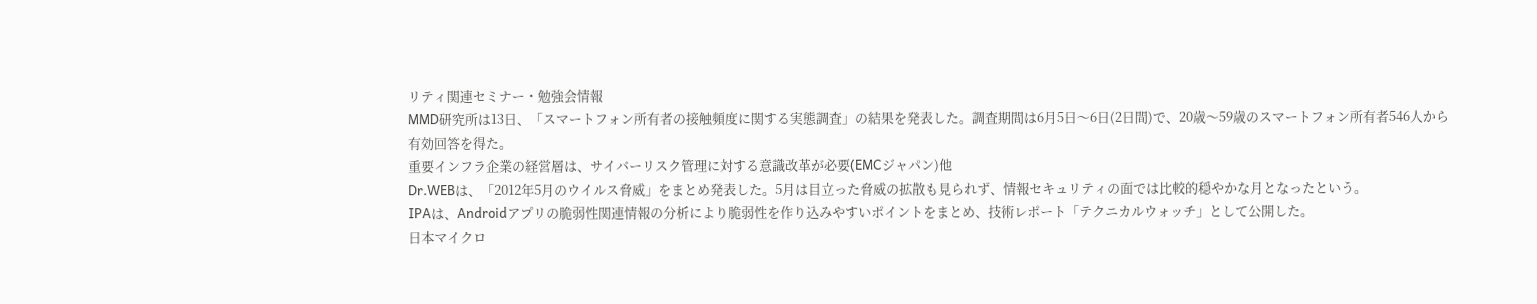リティ関連セミナー・勉強会情報
MMD研究所は13日、「スマートフォン所有者の接触頻度に関する実態調査」の結果を発表した。調査期間は6月5日〜6日(2日間)で、20歳〜59歳のスマートフォン所有者546人から有効回答を得た。
重要インフラ企業の経営層は、サイバーリスク管理に対する意識改革が必要(EMCジャパン)他
Dr.WEBは、「2012年5月のウイルス脅威」をまとめ発表した。5月は目立った脅威の拡散も見られず、情報セキュリティの面では比較的穏やかな月となったという。
IPAは、Androidアプリの脆弱性関連情報の分析により脆弱性を作り込みやすいポイントをまとめ、技術レポート「テクニカルウォッチ」として公開した。
日本マイクロ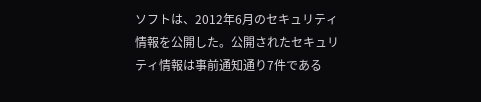ソフトは、2012年6月のセキュリティ情報を公開した。公開されたセキュリティ情報は事前通知通り7件である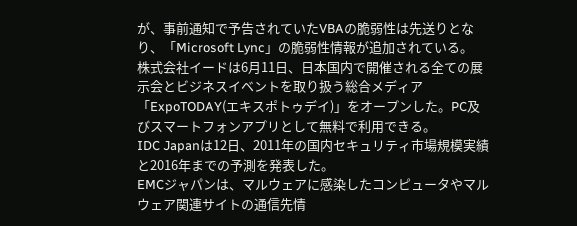が、事前通知で予告されていたVBAの脆弱性は先送りとなり、「Microsoft Lync」の脆弱性情報が追加されている。
株式会社イードは6月11日、日本国内で開催される全ての展示会とビジネスイベントを取り扱う総合メディア「ExpoTODAY(エキスポトゥデイ)」をオープンした。PC及びスマートフォンアプリとして無料で利用できる。
IDC Japanは12日、2011年の国内セキュリティ市場規模実績と2016年までの予測を発表した。
EMCジャパンは、マルウェアに感染したコンピュータやマルウェア関連サイトの通信先情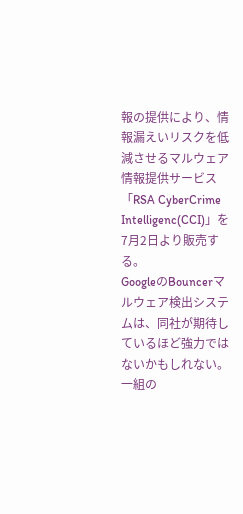報の提供により、情報漏えいリスクを低減させるマルウェア情報提供サービス「RSA CyberCrime Intelligenc(CCI)」を7月2日より販売する。
GoogleのBouncerマルウェア検出システムは、同社が期待しているほど強力ではないかもしれない。一組の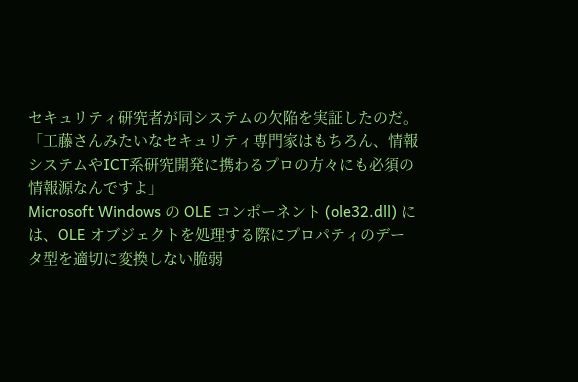セキュリティ研究者が同システムの欠陥を実証したのだ。
「工藤さんみたいなセキュリティ専門家はもちろん、情報システムやICT系研究開発に携わるプロの方々にも必須の情報源なんですよ」
Microsoft Windows の OLE コンポーネント (ole32.dll) には、OLE オブジェクトを処理する際にプロパティのデータ型を適切に変換しない脆弱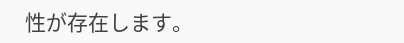性が存在します。